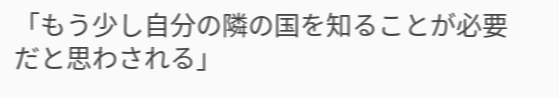「もう少し自分の隣の国を知ることが必要だと思わされる」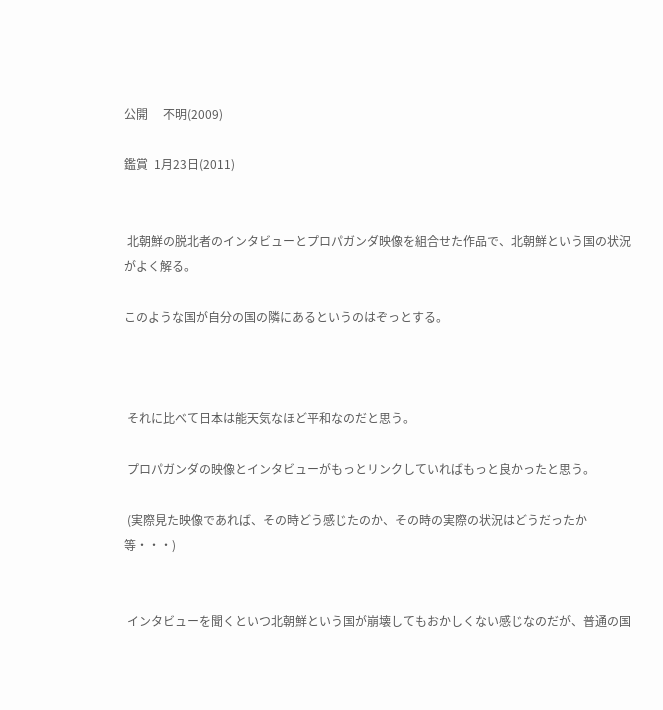公開     不明(2009)

鑑賞  1月23日(2011)


 北朝鮮の脱北者のインタビューとプロパガンダ映像を組合せた作品で、北朝鮮という国の状況がよく解る。

このような国が自分の国の隣にあるというのはぞっとする。



 それに比べて日本は能天気なほど平和なのだと思う。

 プロパガンダの映像とインタビューがもっとリンクしていればもっと良かったと思う。

 (実際見た映像であれば、その時どう感じたのか、その時の実際の状況はどうだったか等・・・)


 インタビューを聞くといつ北朝鮮という国が崩壊してもおかしくない感じなのだが、普通の国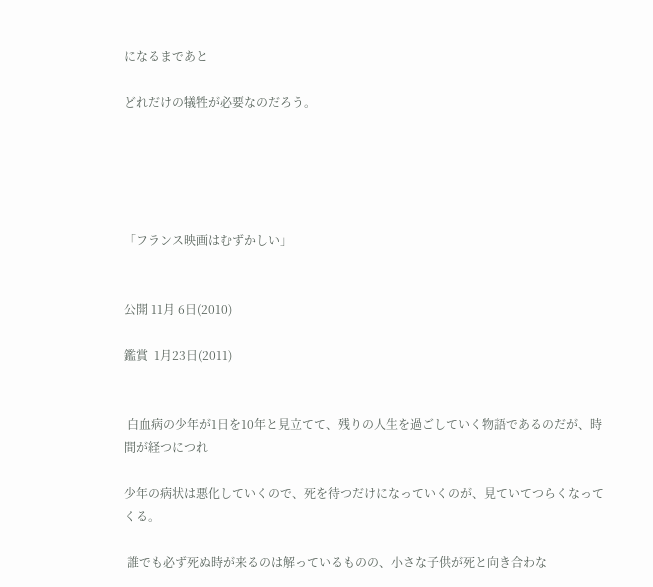になるまであと

どれだけの犠牲が必要なのだろう。





「フランス映画はむずかしい」


公開 11月 6日(2010)

鑑賞  1月23日(2011)


 白血病の少年が1日を10年と見立てて、残りの人生を過ごしていく物語であるのだが、時間が経つにつれ

少年の病状は悪化していくので、死を待つだけになっていくのが、見ていてつらくなってくる。

 誰でも必ず死ぬ時が来るのは解っているものの、小さな子供が死と向き合わな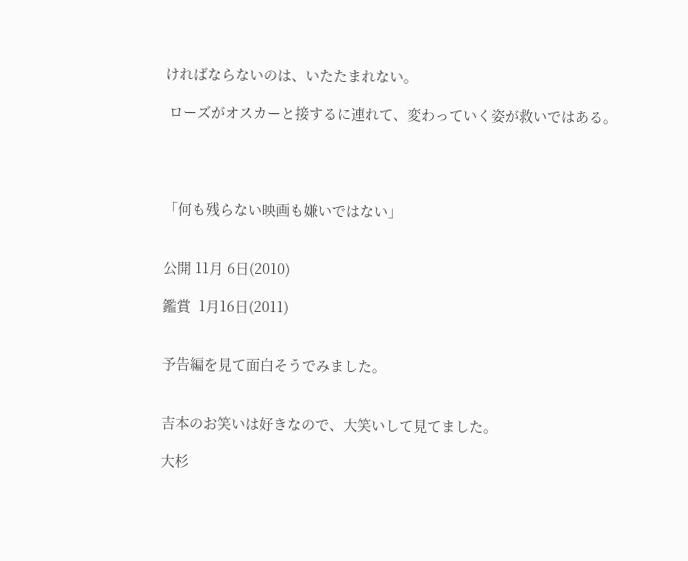ければならないのは、いたたまれない。

 ローズがオスカーと接するに連れて、変わっていく姿が救いではある。




「何も残らない映画も嫌いではない」


公開 11月 6日(2010)

鑑賞  1月16日(2011)


予告編を見て面白そうでみました。


吉本のお笑いは好きなので、大笑いして見てました。

大杉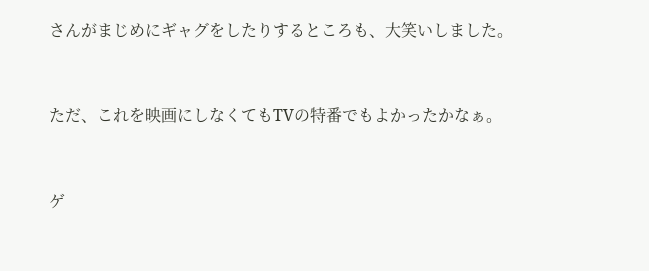さんがまじめにギャグをしたりするところも、大笑いしました。


ただ、これを映画にしなくてもTVの特番でもよかったかなぁ。


ゲ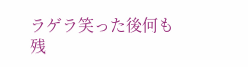ラゲラ笑った後何も残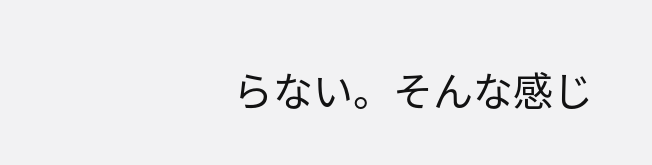らない。そんな感じ